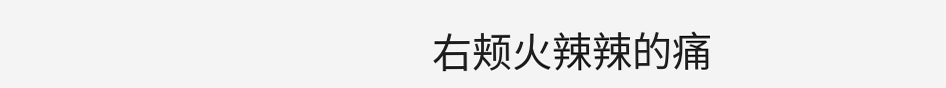右颊火辣辣的痛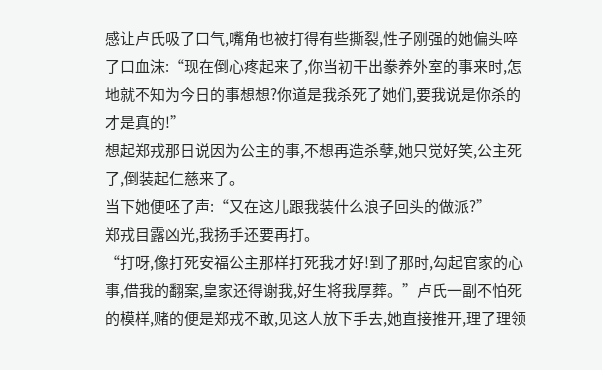感让卢氏吸了口气,嘴角也被打得有些撕裂,性子刚强的她偏头啐了口血沫:“现在倒心疼起来了,你当初干出豢养外室的事来时,怎地就不知为今日的事想想?你道是我杀死了她们,要我说是你杀的才是真的!”
想起郑戎那日说因为公主的事,不想再造杀孽,她只觉好笑,公主死了,倒装起仁慈来了。
当下她便呸了声:“又在这儿跟我装什么浪子回头的做派?”
郑戎目露凶光,我扬手还要再打。
“打呀,像打死安福公主那样打死我才好!到了那时,勾起官家的心事,借我的翻案,皇家还得谢我,好生将我厚葬。”卢氏一副不怕死的模样,赌的便是郑戎不敢,见这人放下手去,她直接推开,理了理领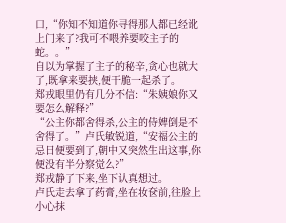口,“你知不知道你寻得那人都已经讹上门来了?我可不喂养要咬主子的蛇。。”
自以为掌握了主子的秘辛,贪心也就大了,既拿来要挟,便干脆一起杀了。
郑戎眼里仍有几分不信:“朱姨娘你又要怎么解释?”
“公主你都舍得杀,公主的侍婢倒是不舍得了。”卢氏敏锐道,“安福公主的忌日便要到了,朝中又突然生出这事,你便没有半分察觉么?”
郑戎静了下来,坐下认真想过。
卢氏走去拿了药膏,坐在妆奁前,往脸上小心抹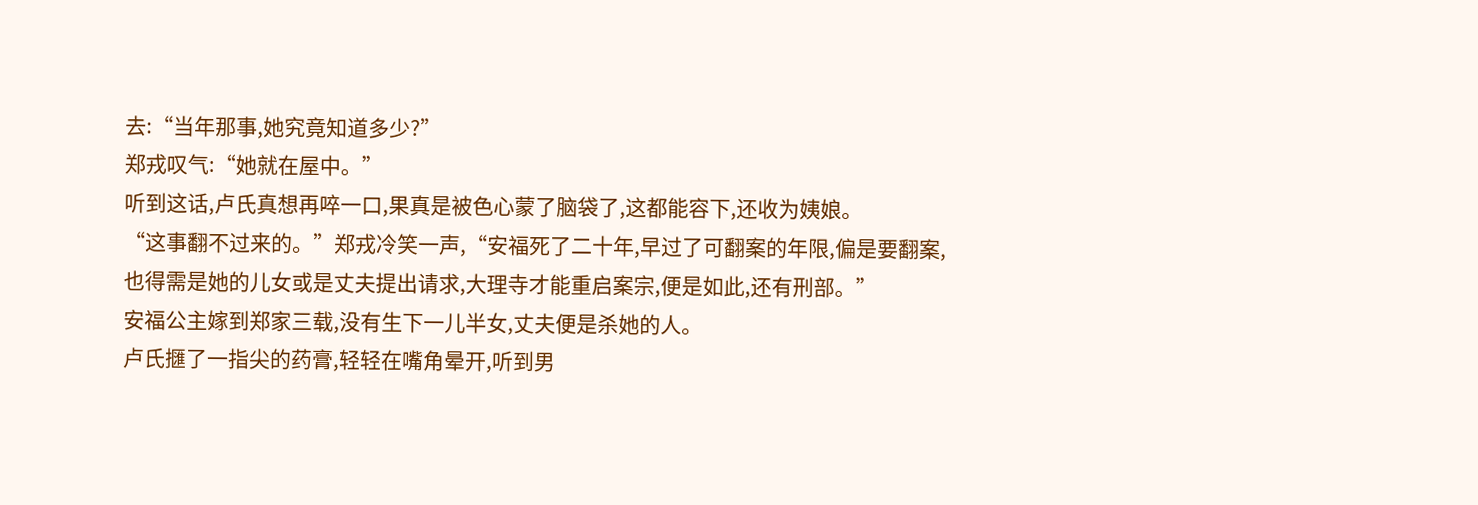去:“当年那事,她究竟知道多少?”
郑戎叹气:“她就在屋中。”
听到这话,卢氏真想再啐一口,果真是被色心蒙了脑袋了,这都能容下,还收为姨娘。
“这事翻不过来的。”郑戎冷笑一声,“安福死了二十年,早过了可翻案的年限,偏是要翻案,也得需是她的儿女或是丈夫提出请求,大理寺才能重启案宗,便是如此,还有刑部。”
安福公主嫁到郑家三载,没有生下一儿半女,丈夫便是杀她的人。
卢氏擓了一指尖的药膏,轻轻在嘴角晕开,听到男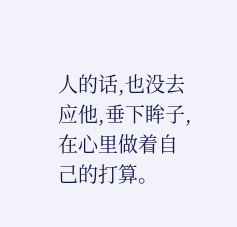人的话,也没去应他,垂下眸子,在心里做着自己的打算。